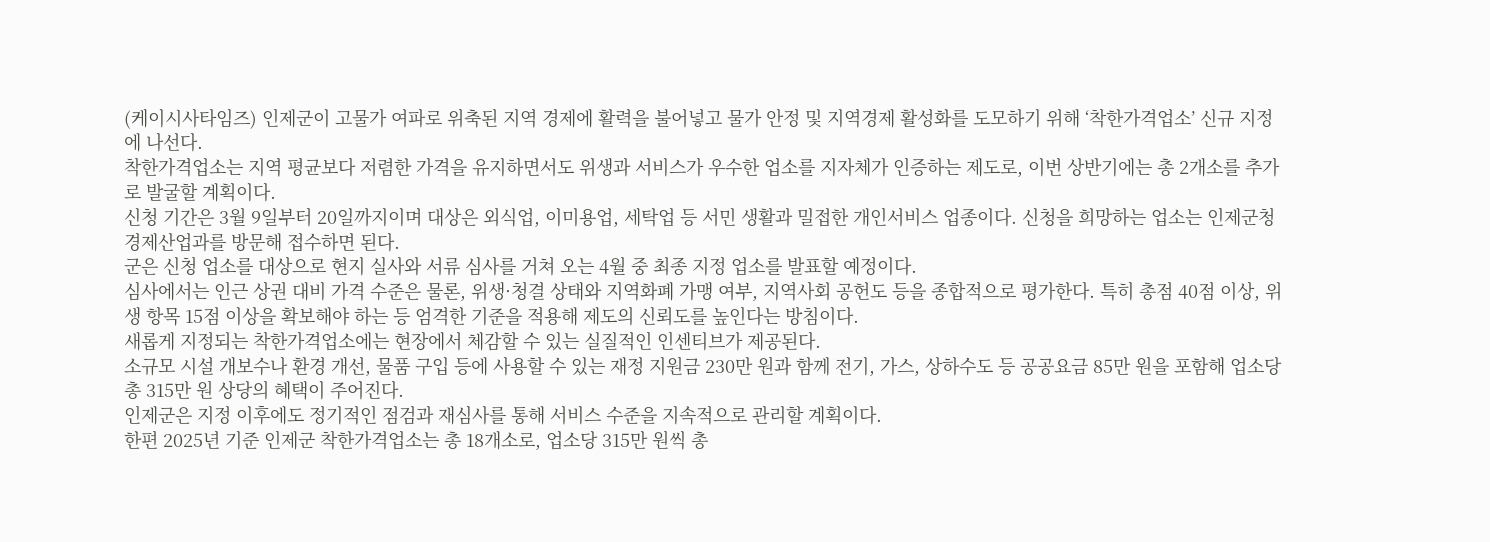(케이시사타임즈) 인제군이 고물가 여파로 위축된 지역 경제에 활력을 불어넣고 물가 안정 및 지역경제 활성화를 도모하기 위해 ‘착한가격업소’ 신규 지정에 나선다.
착한가격업소는 지역 평균보다 저렴한 가격을 유지하면서도 위생과 서비스가 우수한 업소를 지자체가 인증하는 제도로, 이번 상반기에는 총 2개소를 추가로 발굴할 계획이다.
신청 기간은 3월 9일부터 20일까지이며 대상은 외식업, 이미용업, 세탁업 등 서민 생활과 밀접한 개인서비스 업종이다. 신청을 희망하는 업소는 인제군청 경제산업과를 방문해 접수하면 된다.
군은 신청 업소를 대상으로 현지 실사와 서류 심사를 거쳐 오는 4월 중 최종 지정 업소를 발표할 예정이다.
심사에서는 인근 상권 대비 가격 수준은 물론, 위생·청결 상태와 지역화폐 가맹 여부, 지역사회 공헌도 등을 종합적으로 평가한다. 특히 총점 40점 이상, 위생 항목 15점 이상을 확보해야 하는 등 엄격한 기준을 적용해 제도의 신뢰도를 높인다는 방침이다.
새롭게 지정되는 착한가격업소에는 현장에서 체감할 수 있는 실질적인 인센티브가 제공된다.
소규모 시설 개보수나 환경 개선, 물품 구입 등에 사용할 수 있는 재정 지원금 230만 원과 함께 전기, 가스, 상하수도 등 공공요금 85만 원을 포함해 업소당 총 315만 원 상당의 혜택이 주어진다.
인제군은 지정 이후에도 정기적인 점검과 재심사를 통해 서비스 수준을 지속적으로 관리할 계획이다.
한편 2025년 기준 인제군 착한가격업소는 총 18개소로, 업소당 315만 원씩 총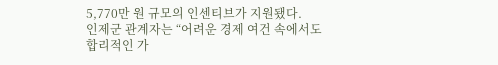5,770만 원 규모의 인센티브가 지원됐다.
인제군 관계자는 “어려운 경제 여건 속에서도 합리적인 가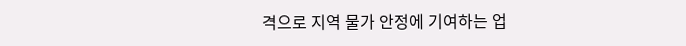격으로 지역 물가 안정에 기여하는 업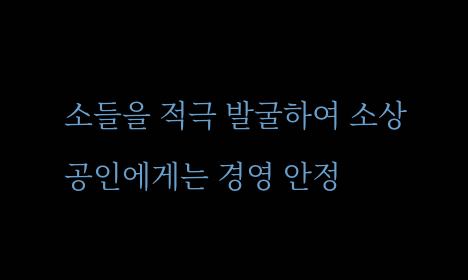소들을 적극 발굴하여 소상공인에게는 경영 안정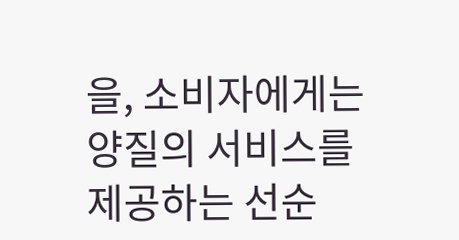을, 소비자에게는 양질의 서비스를 제공하는 선순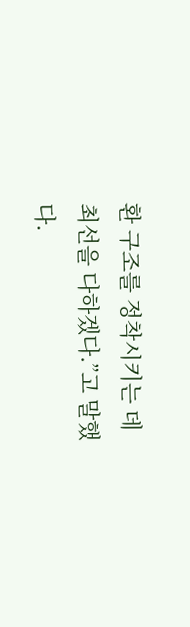환 구조를 정착시키는 데 최선을 다하겠다.”고 말했다.